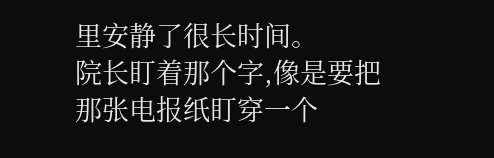里安静了很长时间。
院长盯着那个字,像是要把那张电报纸盯穿一个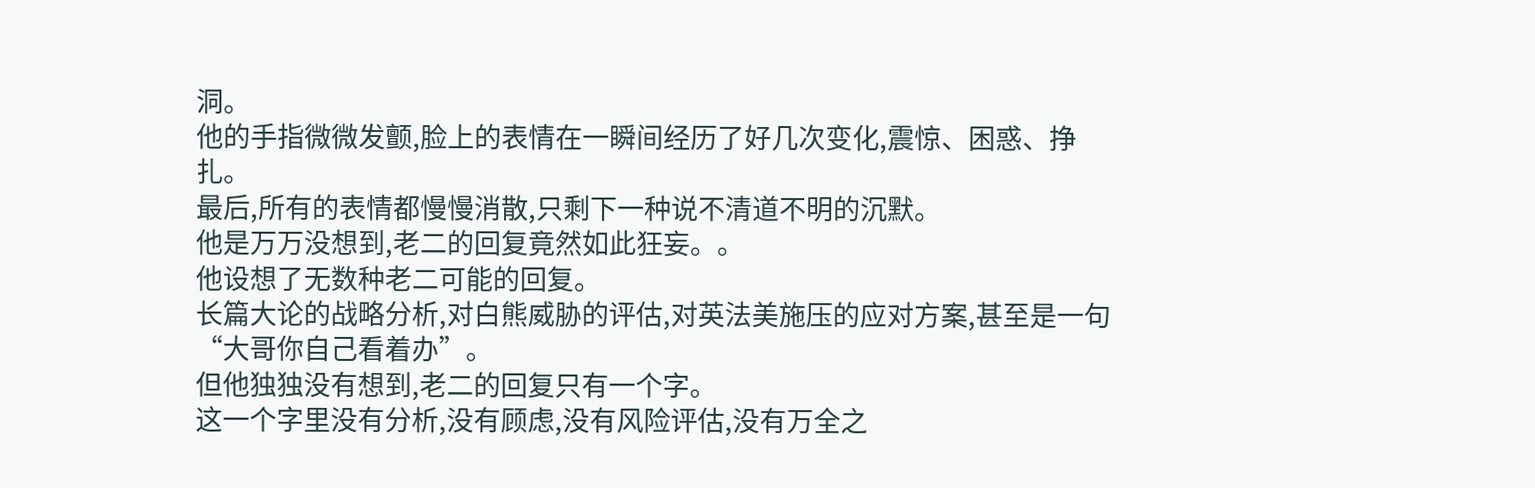洞。
他的手指微微发颤,脸上的表情在一瞬间经历了好几次变化,震惊、困惑、挣扎。
最后,所有的表情都慢慢消散,只剩下一种说不清道不明的沉默。
他是万万没想到,老二的回复竟然如此狂妄。。
他设想了无数种老二可能的回复。
长篇大论的战略分析,对白熊威胁的评估,对英法美施压的应对方案,甚至是一句“大哥你自己看着办”。
但他独独没有想到,老二的回复只有一个字。
这一个字里没有分析,没有顾虑,没有风险评估,没有万全之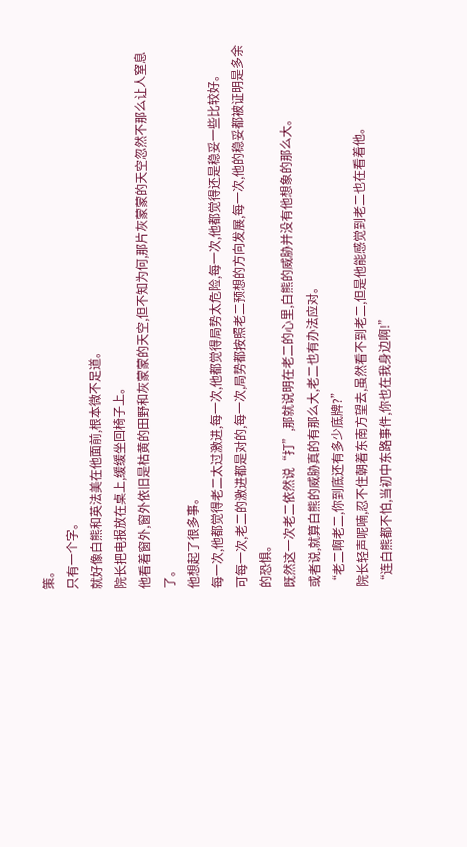策。
只有一个字。
就好像白熊和英法美在他面前,根本微不足道。
院长把电报放在桌上,缓缓坐回椅子上。
他看着窗外,窗外依旧是枯黄的田野和灰蒙蒙的天空,但不知为何,那片灰蒙蒙的天空忽然不那么让人窒息了。
他想起了很多事。
每一次,他都觉得老二太过激进,每一次,他都觉得局势太危险,每一次,他都觉得还是稳妥一些比较好。
可每一次,老二的激进都是对的,每一次,局势都按照老二预想的方向发展,每一次,他的稳妥都被证明是多余的恐惧。
既然这一次老二依然说“打”,那就说明在老二的心里,白熊的威胁并没有他想象的那么大。
或者说,就算白熊的威胁真的有那么大,老二也有办法应对。
“老二啊老二,你到底还有多少底牌?”
院长轻声呢喃,忍不住朝着东南方望去,虽然看不到老二,但是他能感觉到老二也在看着他。
“连白熊都不怕,当初中东路事件,你也在我身边啊!”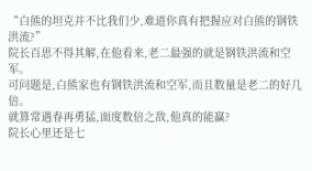“白熊的坦克并不比我们少,难道你真有把握应对白熊的钢铁洪流?”
院长百思不得其解,在他看来,老二最强的就是钢铁洪流和空军。
可问题是,白熊家也有钢铁洪流和空军,而且数量是老二的好几倍。
就算常遇春再勇猛,面度数倍之敌,他真的能赢?
院长心里还是七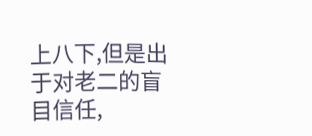上八下,但是出于对老二的盲目信任,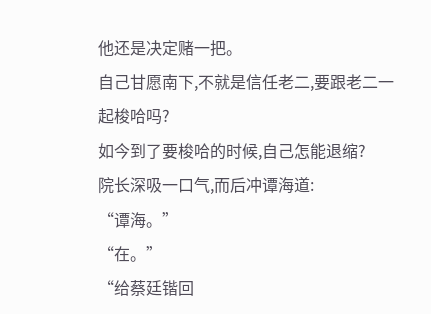他还是决定赌一把。
自己甘愿南下,不就是信任老二,要跟老二一起梭哈吗?
如今到了要梭哈的时候,自己怎能退缩?
院长深吸一口气,而后冲谭海道:
“谭海。”
“在。”
“给蔡廷锴回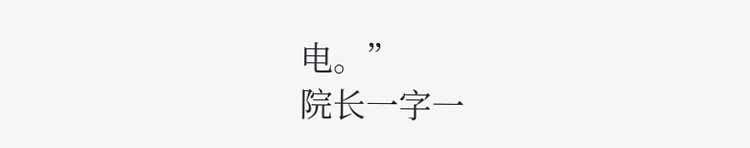电。”
院长一字一